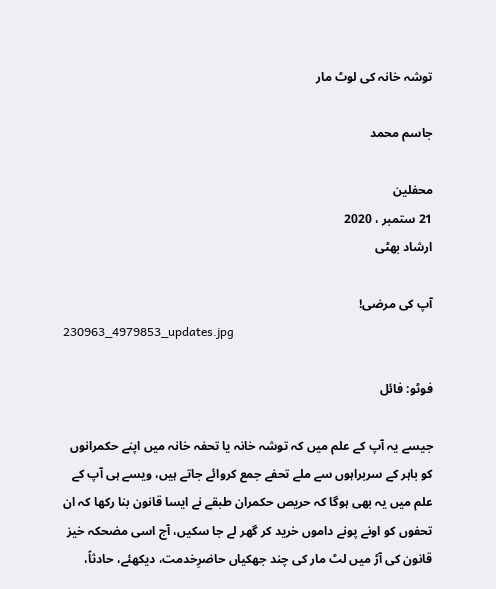توشہ خانہ کی لوٹ مار

جاسم محمد

محفلین
21 ستمبر ، 2020
ارشاد بھٹی

آپ کی مرضی!
230963_4979853_updates.jpg

فوٹو: فائل

جیسے یہ آپ کے علم میں کہ توشہ خانہ یا تحفہ خانہ میں اپنے حکمرانوں کو باہر کے سربراہوں سے ملے تحفے جمع کروائے جاتے ہیں، ویسے ہی آپ کے علم میں یہ بھی ہوگا کہ حریص حکمران طبقے نے ایسا قانون بنا رکھا کہ ان تحفوں کو اونے پونے داموں خرید کر گھر لے جا سکیں، آج اسی مضحکہ خیز قانون کی آڑ میں لٹ مار کی چند جھکیاں حاضرِخدمت، دیکھئے، حادثاً،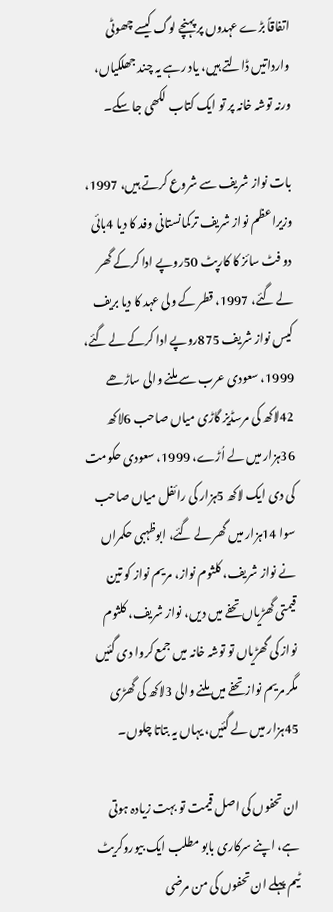اتفاقاً بڑے عہدوں پر پہنچے لوگ کیسے چھوٹی وارداتیں ڈالتے ہیں، یاد رہے یہ چند جھلکیاں، ورنہ توشہ خانہ پر تو ایک کتاب لکھی جا سکے۔

بات نواز شریف سے شروع کرتے ہیں، 1997، وزیراعظم نواز شریف ترکمانستانی وفد کا دیا 4بائی دو فٹ سائز کا کارپٹ 50روپے ادا کرکے گھر لے گئے، 1997، قطر کے ولی عہد کا دیا بریف کیس نواز شریف 875روپے ادا کرکے لے گئے، 1999، سعودی عرب سے ملنے والی ساڑھے 42لاکھ کی مرسڈیز گاڑی میاں صاحب 6لاکھ 36ہزار میں لے اُڑے، 1999، سعودی حکومت کی دی ایک لاکھ 5ہزار کی رائفل میاں صاحب سوا 14ہزار میں گھر لے گئے، ابوظہبی حکمراں نے نواز شریف، کلثوم نواز، مریم نواز کو تین قیمتی گھڑیاں تحفے میں دیں، نواز شریف، کلثوم نواز کی گھڑیاں تو توشہ خانہ میں جمع کروا دی گئیں مگر مریم نواز تحفے میں ملنے والی 3لاکھ کی گھڑی 45ہزار میں لے گئیں، یہاں یہ بتاتا چلوں۔

ان تحفوں کی اصل قیمت تو بہت زیادہ ہوتی ہے، اپنے سرکاری بابو مطلب ایک بیوروکریٹ ٹیم پہلے ان تحفوں کی من مرضی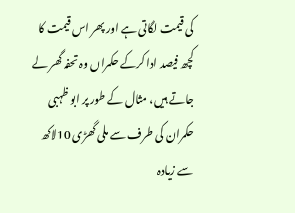کی قیمت لگاتی ہے اور پھر اس قیمت کا کچھ فیصد ادا کرکے حکمراں وہ تحفہ گھر لے جاتے ہیں، مثال کے طور پر ابو ظہبی حکمران کی طرف سے ملی گھڑی 10لاکھ سے زیادہ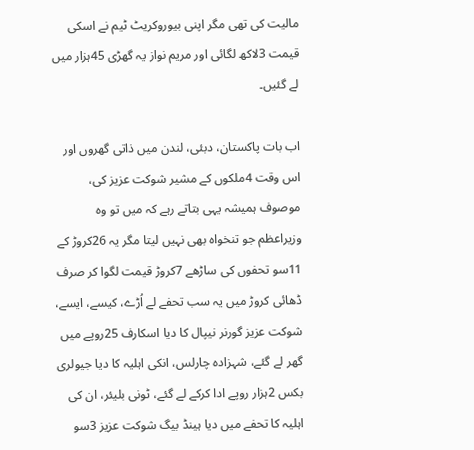مالیت کی تھی مگر اپنی بیوروکریٹ ٹیم نے اسکی قیمت 3لاکھ لگائی اور مریم نواز یہ گھڑی 45ہزار میں لے گئیں۔

اب بات پاکستان، دبئی، لندن میں ذاتی گھروں اور اس وقت 4ملکوں کے مشیر شوکت عزیز کی، موصوف ہمیشہ یہی بتاتے رہے کہ میں تو وہ وزیراعظم جو تنخواہ بھی نہیں لیتا مگر یہ 26کروڑ کے 11سو تحفوں کی ساڑھے 7کروڑ قیمت لگوا کر صرف ڈھائی کروڑ میں یہ سب تحفے لے اُڑے، کیسے، ایسے، شوکت عزیز گورنر نیپال کا دیا اسکارف 25روپے میں گھر لے گئے، شہزادہ چارلس، انکی اہلیہ کا دیا جیولری بکس 2ہزار روپے ادا کرکے لے گئے، ٹونی بلیئر، ان کی اہلیہ کا تحفے میں دیا ہینڈ بیگ شوکت عزیز 3سو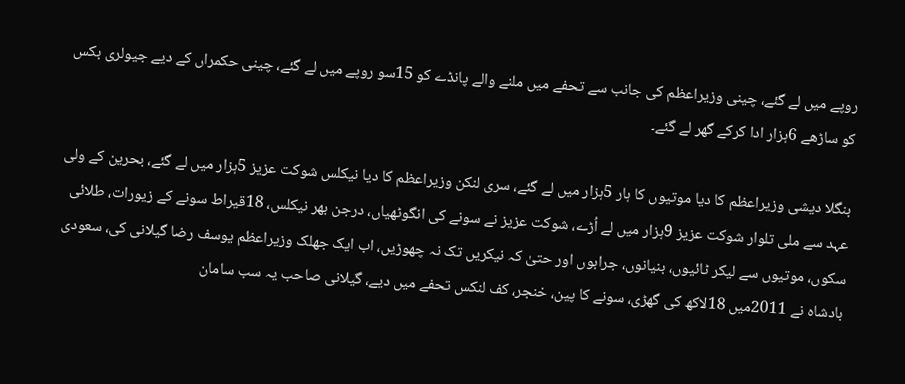روپے میں لے گئے، چینی وزیراعظم کی جانب سے تحفے میں ملنے والے پانڈے کو 15سو روپے میں لے گئے، چینی حکمراں کے دیے جیولری بکس کو ساڑھے 6ہزار ادا کرکے گھر لے گئے۔

بنگلا دیشی وزیراعظم کا دیا موتیوں کا ہار 5ہزار میں لے گئے، سری لنکن وزیراعظم کا دیا نیکلس شوکت عزیز 5ہزار میں لے گئے، بحرین کے ولی عہد سے ملی تلوار شوکت عزیز 9ہزار میں لے اُڑے، شوکت عزیز نے سونے کی انگوٹھیاں، درجن بھر نیکلس، 18قیراط سونے کے زیورات، طلائی سکوں، موتیوں سے لیکر ٹائیوں، بنیانوں، جرابوں اور حتیٰ کہ نیکریں تک نہ چھوڑیں، اب ایک جھلک وزیراعظم یوسف رضا گیلانی کی، سعودی بادشاہ نے 2011میں 18لاکھ کی گھڑی، سونے کا پین، خنجر، کف لنکس تحفے میں دیے، گیلانی صاحب یہ سب سامان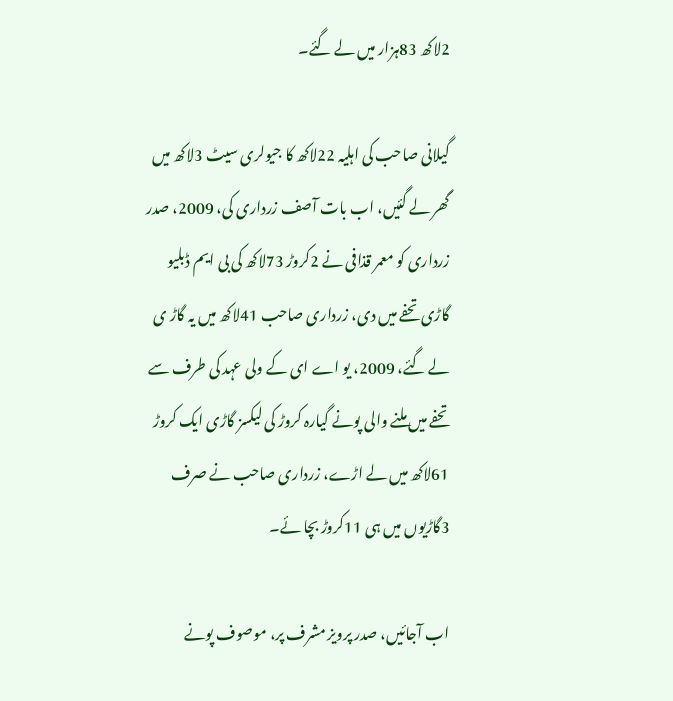2لاکھ 83ہزار میں لے گئے۔

گیلانی صاحب کی اہلیہ 22لاکھ کا جیولری سیٹ 3لاکھ میں گھر لے گئیں، اب بات آصف زرداری کی، 2009، صدر زرداری کو معمر قذافی نے 2کروڑ 73لاکھ کی بی ایم ڈبلیو گاڑی تحفے میں دی، زرداری صاحب 41لاکھ میں یہ گاڑ ی لے گئے، 2009، یو اے ای کے ولی عہد کی طرف سے تحفے میں ملنے والی پونے گیارہ کروڑ کی لیکسز گاڑی ایک کروڑ 61لاکھ میں لے اڑے، زرداری صاحب نے صرف 3گاڑیوں میں ہی 11کروڑ بچا ئے۔

اب آجائیں، صدر پرویز مشرف پر، موصوف پونے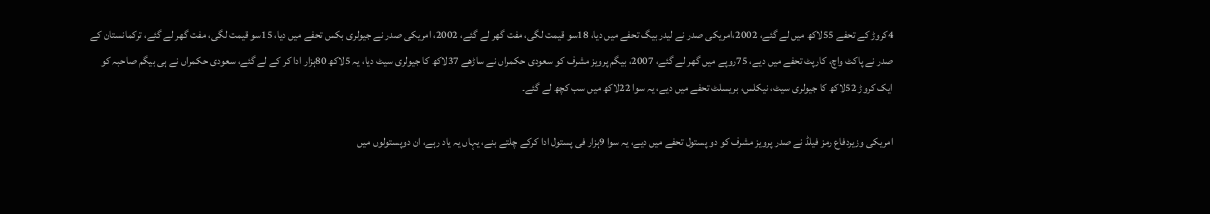4کروڑ کے تحفے 55لاکھ میں لے گئے، 2002،امریکی صدر نے لیدر بیگ تحفے میں دیا، 18سو قیمت لگی، مفت گھر لے گئے، 2002، امریکی صدر نے جیولری بکس تحفے میں دیا، 15سو قیمت لگی، مفت گھر لے گئے، ترکمانستان کے صدر نے پاکٹ واچ، کارپٹ تحفے میں دیے، 75روپے میں گھر لے گئے، 2007، بیگم پرویز مشرف کو سعودی حکمراں نے ساڑھے 37لاکھ کا جیولری سیٹ دیا، یہ 5لاکھ 80ہزار ادا کر کے لے گئے، سعودی حکمراں نے ہی بیگم صاحبہ کو ایک کروڑ 52لاکھ کا جیولری سیٹ، نیکلس، بریسلٹ تحفے میں دیے، یہ سوا 22لاکھ میں سب کچھ لے گئے۔

امریکی وزیردفاع رمز فیلڈ نے صدر پرویز مشرف کو دو پستول تحفے میں دیے، یہ سوا 9ہزار فی پستول ادا کرکے چلتے بنے، یہاں یہ یاد رہے، ان دوپستولوں میں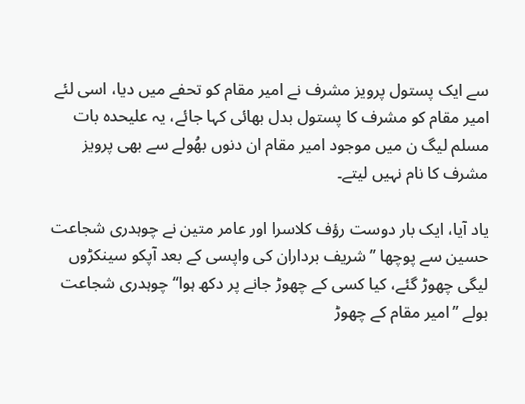سے ایک پستول پرویز مشرف نے امیر مقام کو تحفے میں دیا، اسی لئے امیر مقام کو مشرف کا پستول بدل بھائی کہا جائے، یہ علیحدہ بات مسلم لیگ ن میں موجود امیر مقام ان دنوں بھُولے سے بھی پرویز مشرف کا نام نہیں لیتے۔

یاد آیا، ایک بار دوست رؤف کلاسرا اور عامر متین نے چوہدری شجاعت حسین سے پوچھا ’’شریف برداران کی واپسی کے بعد آپکو سینکڑوں لیگی چھوڑ گئے، کیا کسی کے چھوڑ جانے پر دکھ ہوا‘‘ چوہدری شجاعت بولے ’’امیر مقام کے چھوڑ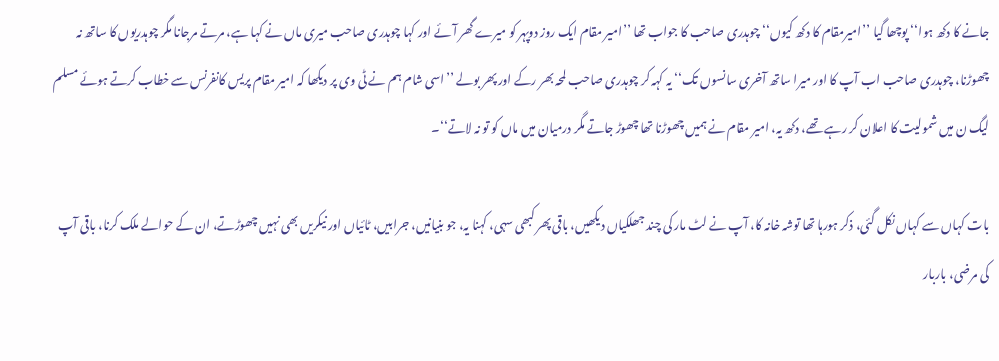جانے کا دکھ ہوا‘‘ پوچھا گیا ’’امیرمقام کا دکھ کیوں‘‘ چوہدری صاحب کا جواب تھا ’’امیر مقام ایک روز دوپہر کو میرے گھر آئے اور کہا چوہدری صاحب میری ماں نے کہا ہے، مرتے مرجانا مگر چوہدریوں کا ساتھ نہ چھوڑنا، چوہدری صاحب اب آپ کا اور میرا ساتھ آخری سانسوں تک‘‘ یہ کہہ کر چوہدری صاحب لمحہ بھر رکے اور پھر بولے ’’اسی شام ہم نے ٹی وی پر دیکھا کہ امیر مقام پریس کانفرنس سے خطاب کرتے ہوئے مسلم لیگ ن میں شمولیت کا اعلان کر رہے تھے، دکھ یہ، امیر مقام نے ہمیں چھوڑنا تھا چھوڑ جاتے مگر درمیان میں ماں کو تو نہ لاتے‘‘۔

بات کہاں سے کہاں نکل گئی، ذکر ہورہا تھا توشہ خانہ کا، آپ نے لٹ مار کی چند جھلکیاں دیکھیں، باقی پھر کبھی سہی، کہنا یہ، جو بنیانیں، جرابیں، ٹائیاں اور نیکریں بھی نہیں چھوڑتے، ان کے حوالے ملک کرنا، باقی آپ کی مرضی، باربار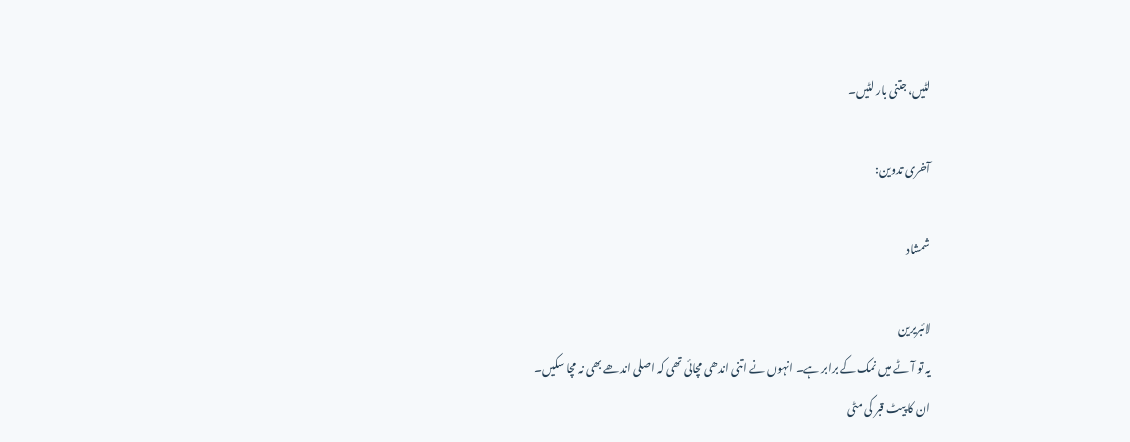لٹیں، جتنی بار لٹیں۔

آخری تدوین:

شمشاد

لائبریرین
یہ تو آٹے میں نمک کے برابر ہے۔ انہوں نے اتنی اندھی مچائی تھی کہ اصلی اندھے بھی نہ مچا سکیں۔
ان کا پیٹ قبر کی مٹی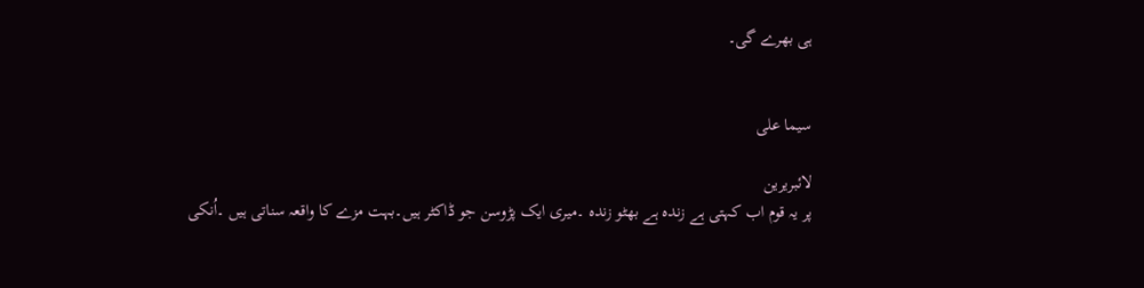ہی بھرے گی۔


سیما علی

لائبریرین
پر یہ قوم اب کہتی ہے زندہ ہے بھٹو زندہ ۔میری ایک پڑوسن جو ڈاکٹر ہیں۔بہت مزے کا واقعہ سناتی ہیں ۔اُنکی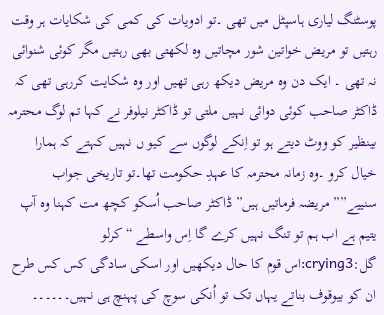پوسٹنگ لیاری ہاسپٹل میں تھی ۔تو ادویات کی کمی کی شکایات ہر وقت رہتیں تو مریض خواتین شور مچاتیں وہ لکھتی بھی رہتیں مگر کوئی شنوائی نہ تھی ۔ ایک دن وہ مریض دیکھ رہی تھیں اور وہ شکایت کررہی تھی کہ ڈاکٹر صاحب کوئی دوائی نہیں ملتی تو ڈاکٹر نیلوفر نے کہا تم لوگ محترمہ بینظیر کو ووٹ دیتے ہو تو اِنکے لوگوں سے کیو ں نہیں کہتے کہ ہمارا خیال کرو ۔وہ زمانہ محترمہ کا عہدِ حکومت تھا۔تو تاریخی جواب سنییے”” مریضہ فرماتیں ہیں” ڈاکٹر صاحب اُسکو کچھ مت کہنا وہ آپ یتیم ہے اب ہم تو تنگ نہیں کرے گا اِس واسطے “کرلو گل:crying3:اس قوم کا حال دیکھیں اور اسکی سادگی کس کس طرح ان کو بیوقوف بناتے یہاں تک تو اُنکی سوچ کی پہنچ ہی نہیں۔۔۔۔۔۔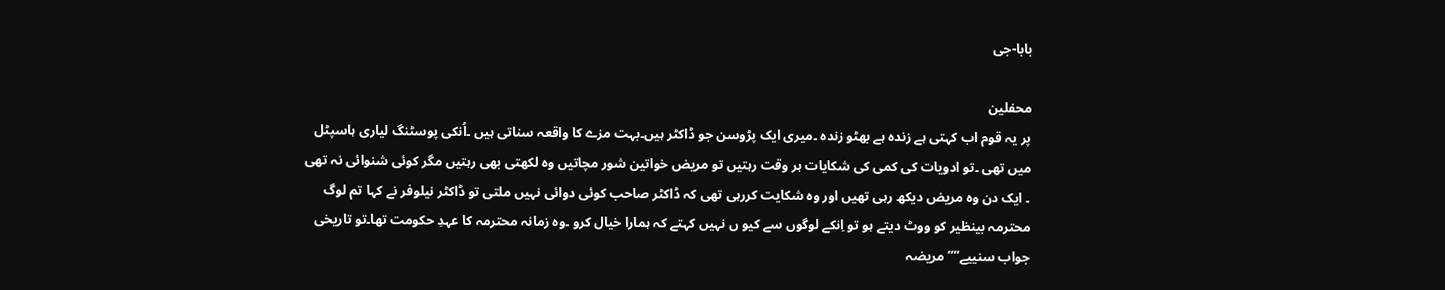بابا-جی

محفلین
پر یہ قوم اب کہتی ہے زندہ ہے بھٹو زندہ ۔میری ایک پڑوسن جو ڈاکٹر ہیں۔بہت مزے کا واقعہ سناتی ہیں ۔اُنکی پوسٹنگ لیاری ہاسپٹل میں تھی ۔تو ادویات کی کمی کی شکایات ہر وقت رہتیں تو مریض خواتین شور مچاتیں وہ لکھتی بھی رہتیں مگر کوئی شنوائی نہ تھی ۔ ایک دن وہ مریض دیکھ رہی تھیں اور وہ شکایت کررہی تھی کہ ڈاکٹر صاحب کوئی دوائی نہیں ملتی تو ڈاکٹر نیلوفر نے کہا تم لوگ محترمہ بینظیر کو ووٹ دیتے ہو تو اِنکے لوگوں سے کیو ں نہیں کہتے کہ ہمارا خیال کرو ۔وہ زمانہ محترمہ کا عہدِ حکومت تھا۔تو تاریخی جواب سنییے”” مریضہ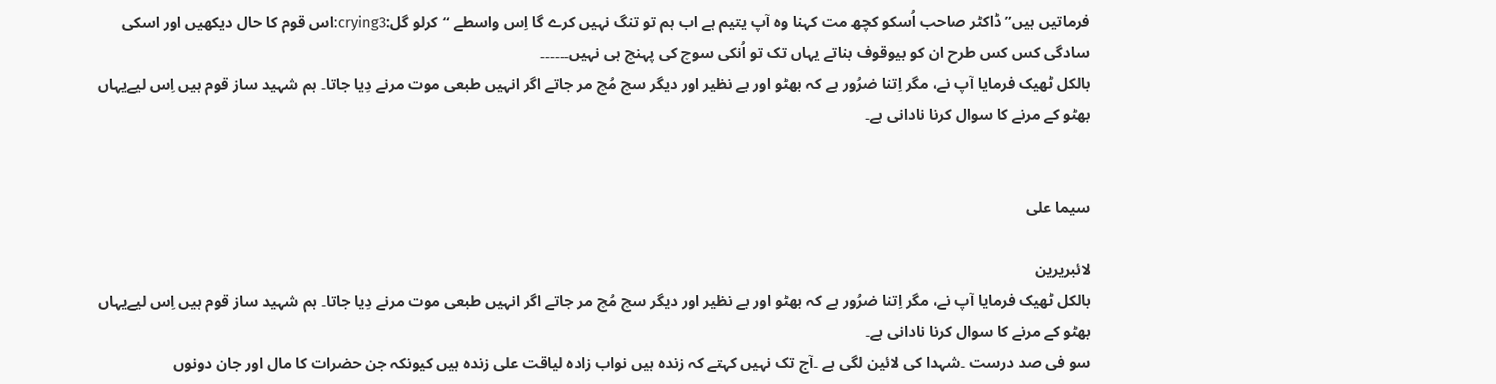فرماتیں ہیں” ڈاکٹر صاحب اُسکو کچھ مت کہنا وہ آپ یتیم ہے اب ہم تو تنگ نہیں کرے گا اِس واسطے “کرلو گل:crying3:اس قوم کا حال دیکھیں اور اسکی سادگی کس کس طرح ان کو بیوقوف بناتے یہاں تک تو اُنکی سوچ کی پہنچ ہی نہیں۔۔۔۔۔۔
بالکل ٹھیک فرمایا آپ نے، مگر اِتنا ضرُور ہے کہ بھٹو اور بے نظیر اور دیگر سچ مُچ مر جاتے اگر انہیں طبعی موت مرنے دِیا جاتا۔ ہم شہید ساز قوم ہیں اِس لیےیہاں بھٹو کے مرنے کا سوال کرنا نادانی ہے۔


سیما علی

لائبریرین
بالکل ٹھیک فرمایا آپ نے، مگر اِتنا ضرُور ہے کہ بھٹو اور بے نظیر اور دیگر سچ مُچ مر جاتے اگر انہیں طبعی موت مرنے دِیا جاتا۔ ہم شہید ساز قوم ہیں اِس لیےیہاں بھٹو کے مرنے کا سوال کرنا نادانی ہے۔
سو فی صد درست ۔شہدا کی لائین لگی ہے ۔آج تک نہیں کہتے کہ زندہ ہیں نواب زادہ لیاقت علی زندہ ہیں کیونکہ جن حضرات کا مال اور جان دونوں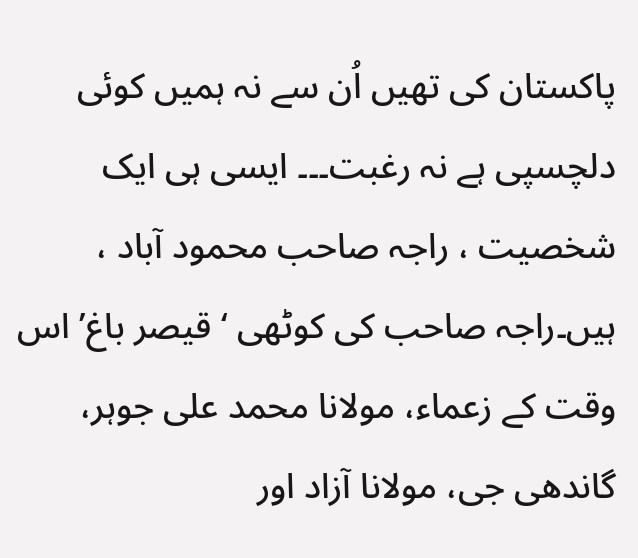پاکستان کی تھیں اُن سے نہ ہمیں کوئی دلچسپی ہے نہ رغبت۔۔۔ ایسی ہی ایک شخصیت ، راجہ صاحب محمود آباد ، ہیں۔راجہ صاحب کی کوٹھی ‘ قیصر باغ’ اس وقت کے زعماء، مولانا محمد علی جوہر، گاندھی جی، مولانا آزاد اور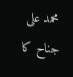محمد علی جناح کا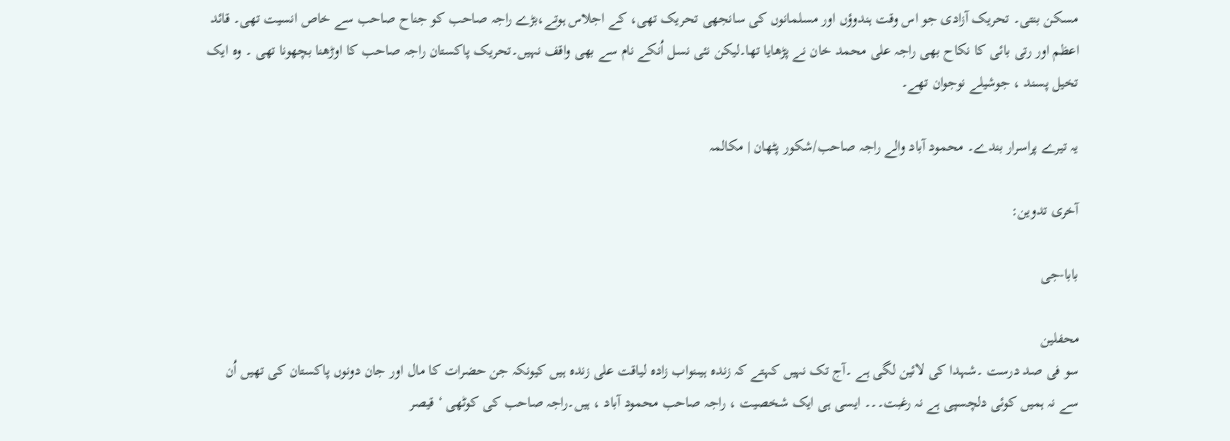مسکن بنتی۔ تحریک آزادی جو اس وقت ہندوؤں اور مسلمانوں کی سانجھی تحریک تھی، کے اجلاس ہوتے،بڑے راجہ صاحب کو جناح صاحب سے خاص انسیت تھی۔ قائد اعظم اور رتی بائی کا نکاح بھی راجہ علی محمد خان نے پڑھایا تھا۔لیکن نئی نسل اُنکے نام سے بھی واقف نہیں۔تحریک پاکستان راجہ صاحب کا اوڑھنا بچھونا تھی ۔ وہ ایک تخیل پسند ، جوشیلے نوجوان تھے۔

یہ تیرے پراسرار بندے۔ محمود آباد والے راجہ صاحب/شکور پٹھان | مکالمہ

آخری تدوین:

بابا-جی

محفلین
سو فی صد درست ۔شہدا کی لائین لگی ہے ۔آج تک نہیں کہتے کہ زندہ ہیںنواب زادہ لیاقت علی زندہ ہیں کیونکہ جن حضرات کا مال اور جان دونوں پاکستان کی تھیں اُن سے نہ ہمیں کوئی دلچسپی ہے نہ رغبت۔۔۔ ایسی ہی ایک شخصیت ، راجہ صاحب محمود آباد ، ہیں۔راجہ صاحب کی کوٹھی ‘ قیصر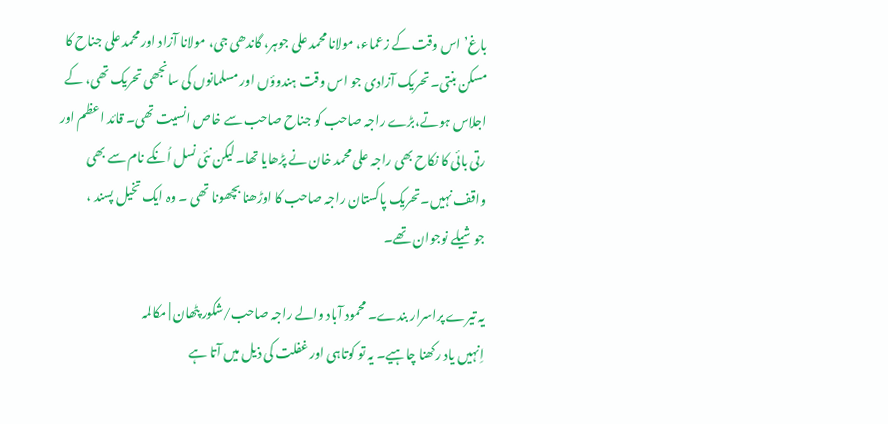باغ’ اس وقت کے زعماء، مولانا محمد علی جوہر، گاندھی جی، مولانا آزاد اور محمد علی جناح کا مسکن بنتی۔ تحریک آزادی جو اس وقت ہندوؤں اور مسلمانوں کی سانجھی تحریک تھی، کے اجلاس ہوتے،بڑے راجہ صاحب کو جناح صاحب سے خاص انسیت تھی۔ قائد اعظم اور رتی بائی کا نکاح بھی راجہ علی محمد خان نے پڑھایا تھا۔لیکن نئی نسل اُنکے نام سے بھی واقف نہیں۔تحریک پاکستان راجہ صاحب کا اوڑھنا بچھونا تھی ۔ وہ ایک تخیل پسند ، جوشیلے نوجوان تھے۔

یہ تیرے پراسرار بندے۔ محمود آباد والے راجہ صاحب/شکور پٹھان | مکالمہ
اِنہیں یاد رکھنا چاہیے۔ یہ تو کوتاہی اور غفلت کی ذیل میں آتا ہے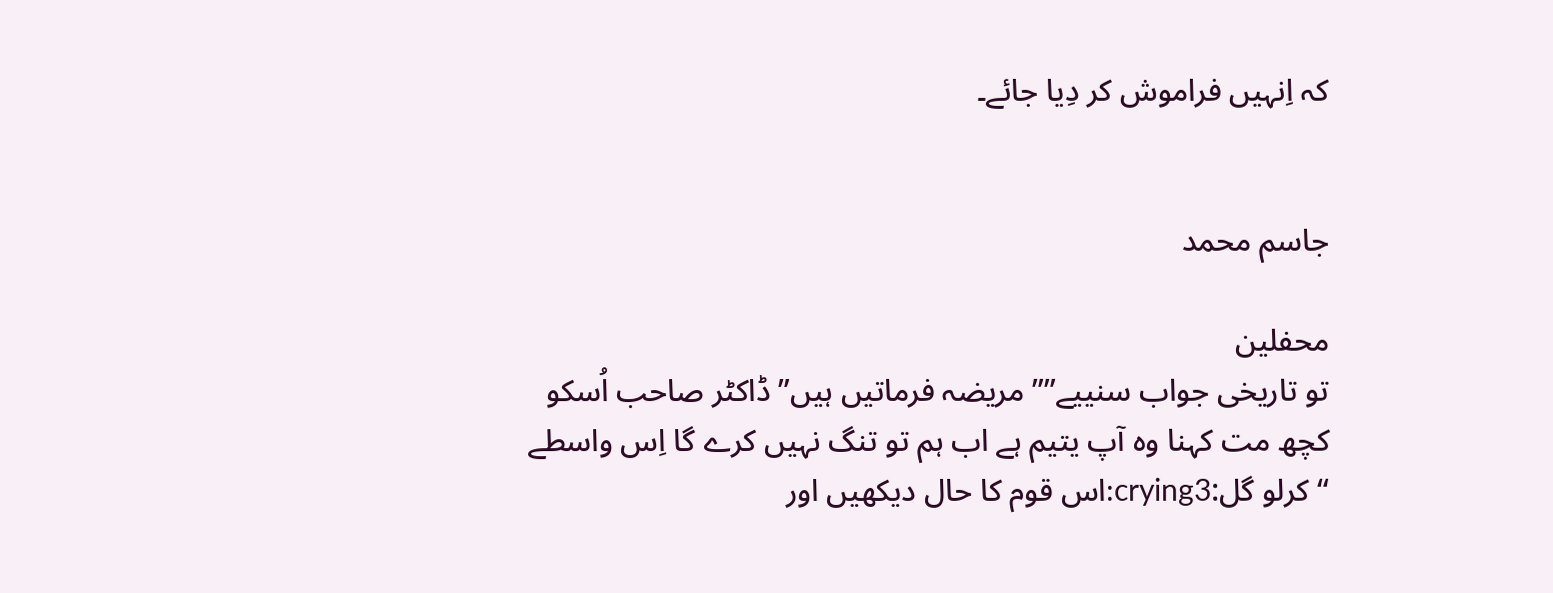کہ اِنہیں فراموش کر دِیا جائے۔


جاسم محمد

محفلین
تو تاریخی جواب سنییے”” مریضہ فرماتیں ہیں” ڈاکٹر صاحب اُسکو کچھ مت کہنا وہ آپ یتیم ہے اب ہم تو تنگ نہیں کرے گا اِس واسطے “کرلو گل:crying3:اس قوم کا حال دیکھیں اور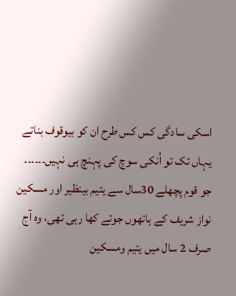اسکی سادگی کس کس طرح ان کو بیوقوف بناتے یہاں تک تو اُنکی سوچ کی پہنچ ہی نہیں۔۔۔۔۔۔
جو قوم پچھلے 30سال سے یتیم بینظیر اور مسکین نواز شریف کے ہاتھوں جوتے کھا رہی تھی، وہ آج صرف 2 سال میں یتیم ومسکین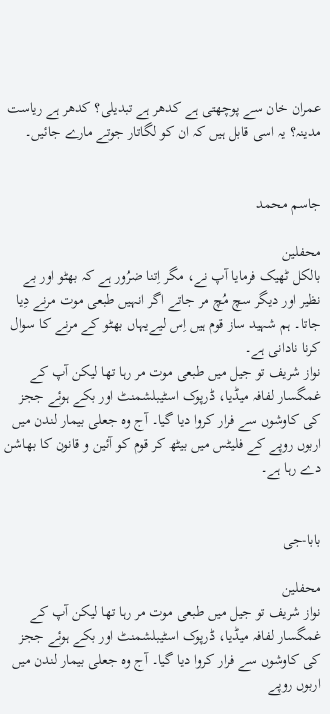عمران خان سے پوچھتی ہے کدھر ہے تبدیلی؟ کدھر ہے ریاست مدینہ؟ یہ اسی قابل ہیں کہ ان کو لگاتار جوتے مارے جائیں۔


جاسم محمد

محفلین
بالکل ٹھیک فرمایا آپ نے، مگر اِتنا ضرُور ہے کہ بھٹو اور بے نظیر اور دیگر سچ مُچ مر جاتے اگر انہیں طبعی موت مرنے دِیا جاتا۔ ہم شہید ساز قوم ہیں اِس لیےیہاں بھٹو کے مرنے کا سوال کرنا نادانی ہے۔
نواز شریف تو جیل میں طبعی موت مر رہا تھا لیکن آپ کے غمگسار لفافہ میڈیا، ڈرپوک اسٹیبلشمنٹ اور بکے ہوئے ججز کی کاوشوں سے فرار کروا دیا گیا۔ آج وہ جعلی بیمار لندن میں اربوں روپے کے فلیٹس میں بیٹھ کر قوم کو آئین و قانون کا بھاشن دے رہا ہے۔


بابا-جی

محفلین
نواز شریف تو جیل میں طبعی موت مر رہا تھا لیکن آپ کے غمگسار لفافہ میڈیا، ڈرپوک اسٹیبلشمنٹ اور بکے ہوئے ججز کی کاوشوں سے فرار کروا دیا گیا۔ آج وہ جعلی بیمار لندن میں اربوں روپے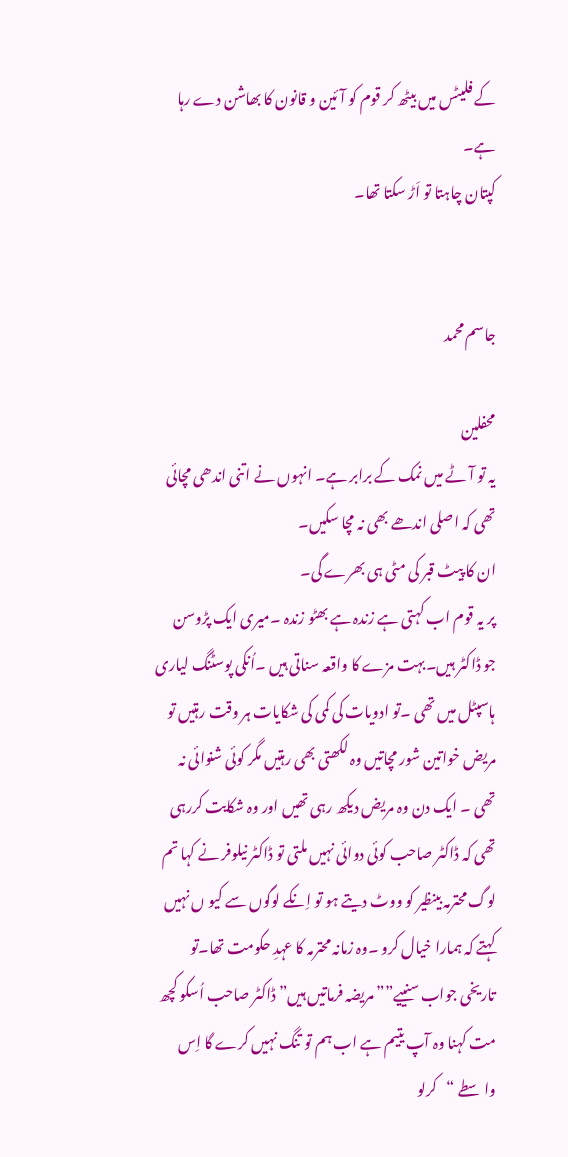کے فلیٹس میں بیٹھ کر قوم کو آئین و قانون کا بھاشن دے رہا ہے۔
کپتان چاہتا تو اَڑ سکتا تھا۔


جاسم محمد

محفلین
یہ تو آٹے میں نمک کے برابر ہے۔ انہوں نے اتنی اندھی مچائی تھی کہ اصلی اندھے بھی نہ مچا سکیں۔
ان کا پیٹ قبر کی مٹی ہی بھرے گی۔
پر یہ قوم اب کہتی ہے زندہ ہے بھٹو زندہ ۔میری ایک پڑوسن جو ڈاکٹر ہیں۔بہت مزے کا واقعہ سناتی ہیں ۔اُنکی پوسٹنگ لیاری ہاسپٹل میں تھی ۔تو ادویات کی کمی کی شکایات ہر وقت رہتیں تو مریض خواتین شور مچاتیں وہ لکھتی بھی رہتیں مگر کوئی شنوائی نہ تھی ۔ ایک دن وہ مریض دیکھ رہی تھیں اور وہ شکایت کررہی تھی کہ ڈاکٹر صاحب کوئی دوائی نہیں ملتی تو ڈاکٹر نیلوفر نے کہا تم لوگ محترمہ بینظیر کو ووٹ دیتے ہو تو اِنکے لوگوں سے کیو ں نہیں کہتے کہ ہمارا خیال کرو ۔وہ زمانہ محترمہ کا عہدِ حکومت تھا۔تو تاریخی جواب سنییے”” مریضہ فرماتیں ہیں” ڈاکٹر صاحب اُسکو کچھ مت کہنا وہ آپ یتیم ہے اب ہم تو تنگ نہیں کرے گا اِس واسطے “کرلو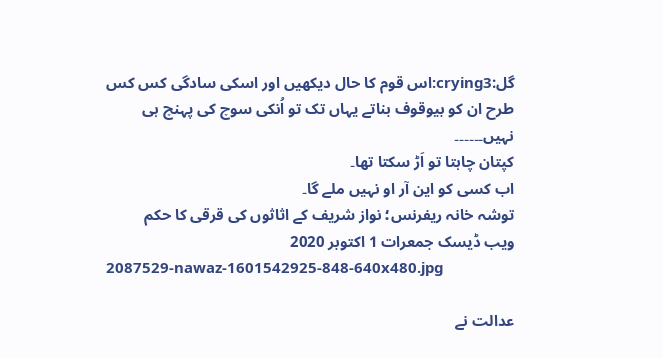گل:crying3:اس قوم کا حال دیکھیں اور اسکی سادگی کس کس طرح ان کو بیوقوف بناتے یہاں تک تو اُنکی سوچ کی پہنچ ہی نہیں۔۔۔۔۔۔
کپتان چاہتا تو اَڑ سکتا تھا۔
اب کسی کو این آر او نہیں ملے گا۔
توشہ خانہ ریفرنس؛ نواز شریف کے اثاثوں کی قرقی کا حکم
ویب ڈیسک جمعرات 1 اکتوبر 2020
2087529-nawaz-1601542925-848-640x480.jpg

عدالت نے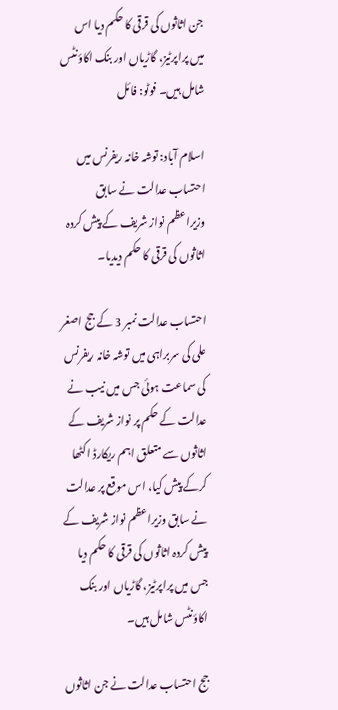جن اثاثوں کی قرقی کا حکم دیا اس میں پراپرٹیز، گاڑیاں اور بنک اکاؤنٹس شامل ہیں۔ فوٹو: فائل

اسلام آباد: توشہ خانہ ریفرنس میں احتساب عدالت نے سابق وزیراعظم نواز شریف کے پیش کردہ اثاثوں کی قرقی کا حکم دیدیا۔

احتساب عدالت نمبر 3 کے جج اصغر علی کی سربراہی میں توشہ خانہ ریفرنس کی سماعت ہوئی جس میں نیب نے عدالت کے حکم پر نواز شریف کے اثاثوں سے متعلق اہم ریکارڈ اکٹھا کرکے پیش کیا، اس موقع پر عدالت نے سابق وزیراعظم نواز شریف کے پیش کردہ اثاثوں کی قرقی کا حکم دیا جس میں پراپرٹیز، گاڑیاں اور بنک اکاؤنٹس شامل ہیں۔

جج احتساب عدالت نے جن اثاثوں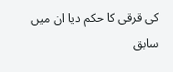کی قرقی کا حکم دیا ان میں سابق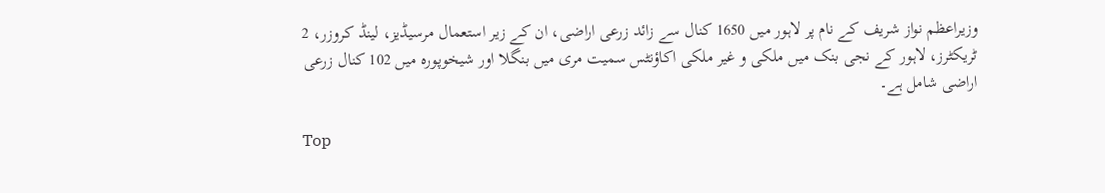وزیراعظم نواز شریف کے نام پر لاہور میں 1650 کنال سے زائد زرعی اراضی، ان کے زیر استعمال مرسیڈیز، لینڈ کروزر، 2 ٹریکٹرز، لاہور کے نجی بنک میں ملکی و غیر ملکی اکاؤنٹس سمیت مری میں بنگلا اور شیخوپورہ میں 102 کنال زرعی اراضی شامل ہے۔

Top